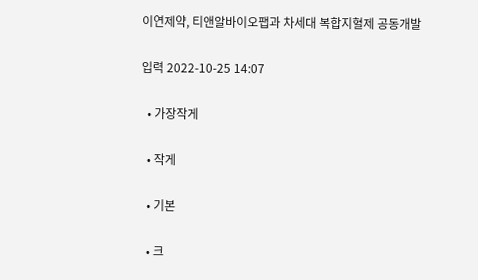이연제약, 티앤알바이오팹과 차세대 복합지혈제 공동개발

입력 2022-10-25 14:07

  • 가장작게

  • 작게

  • 기본

  • 크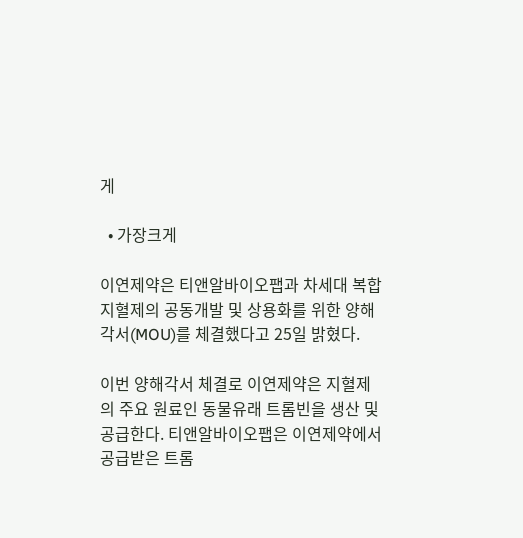게

  • 가장크게

이연제약은 티앤알바이오팹과 차세대 복합지혈제의 공동개발 및 상용화를 위한 양해각서(MOU)를 체결했다고 25일 밝혔다.

이번 양해각서 체결로 이연제약은 지혈제의 주요 원료인 동물유래 트롬빈을 생산 및 공급한다. 티앤알바이오팹은 이연제약에서 공급받은 트롬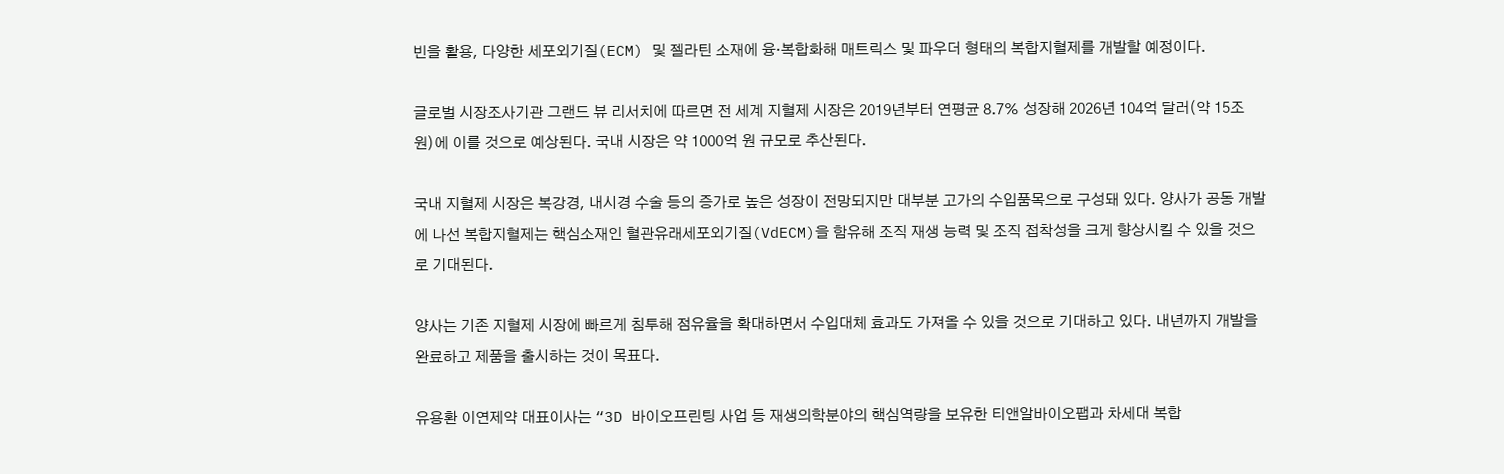빈을 활용, 다양한 세포외기질(ECM) 및 젤라틴 소재에 융·복합화해 매트릭스 및 파우더 형태의 복합지혈제를 개발할 예정이다.

글로벌 시장조사기관 그랜드 뷰 리서치에 따르면 전 세계 지혈제 시장은 2019년부터 연평균 8.7% 성장해 2026년 104억 달러(약 15조 원)에 이를 것으로 예상된다. 국내 시장은 약 1000억 원 규모로 추산된다.

국내 지혈제 시장은 복강경, 내시경 수술 등의 증가로 높은 성장이 전망되지만 대부분 고가의 수입품목으로 구성돼 있다. 양사가 공동 개발에 나선 복합지혈제는 핵심소재인 혈관유래세포외기질(VdECM)을 함유해 조직 재생 능력 및 조직 접착성을 크게 향상시킬 수 있을 것으로 기대된다.

양사는 기존 지혈제 시장에 빠르게 침투해 점유율을 확대하면서 수입대체 효과도 가져올 수 있을 것으로 기대하고 있다. 내년까지 개발을 완료하고 제품을 출시하는 것이 목표다.

유용환 이연제약 대표이사는 “3D 바이오프린팅 사업 등 재생의학분야의 핵심역량을 보유한 티앤알바이오팹과 차세대 복합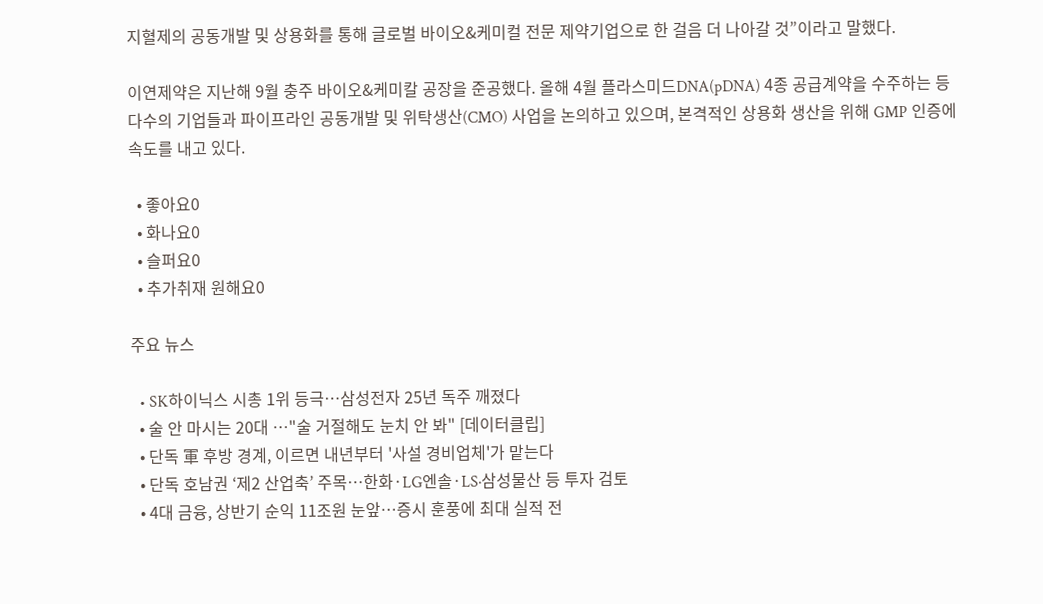지혈제의 공동개발 및 상용화를 통해 글로벌 바이오&케미컬 전문 제약기업으로 한 걸음 더 나아갈 것”이라고 말했다.

이연제약은 지난해 9월 충주 바이오&케미칼 공장을 준공했다. 올해 4월 플라스미드DNA(pDNA) 4종 공급계약을 수주하는 등 다수의 기업들과 파이프라인 공동개발 및 위탁생산(CMO) 사업을 논의하고 있으며, 본격적인 상용화 생산을 위해 GMP 인증에 속도를 내고 있다.

  • 좋아요0
  • 화나요0
  • 슬퍼요0
  • 추가취재 원해요0

주요 뉴스

  • SK하이닉스 시총 1위 등극…삼성전자 25년 독주 깨졌다
  • 술 안 마시는 20대 …"술 거절해도 눈치 안 봐" [데이터클립]
  • 단독 軍 후방 경계, 이르면 내년부터 '사설 경비업체'가 맡는다
  • 단독 호남권 ‘제2 산업축’ 주목…한화·LG엔솔·LS·삼성물산 등 투자 검토
  • 4대 금융, 상반기 순익 11조원 눈앞⋯증시 훈풍에 최대 실적 전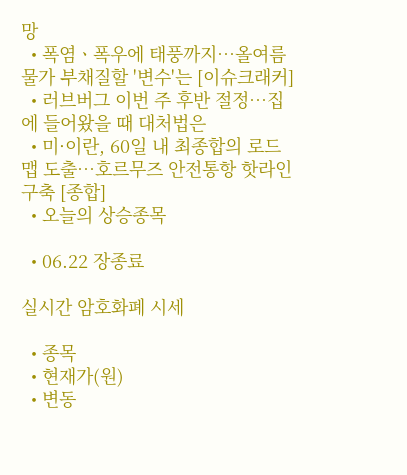망
  • 폭염ㆍ폭우에 태풍까지⋯올여름 물가 부채질할 '변수'는 [이슈크래커]
  • 러브버그 이번 주 후반 절정⋯집에 들어왔을 때 대처법은
  • 미·이란, 60일 내 최종합의 로드맵 도출…호르무즈 안전통항 핫라인 구축 [종합]
  • 오늘의 상승종목

  • 06.22 장종료

실시간 암호화폐 시세

  • 종목
  • 현재가(원)
  • 변동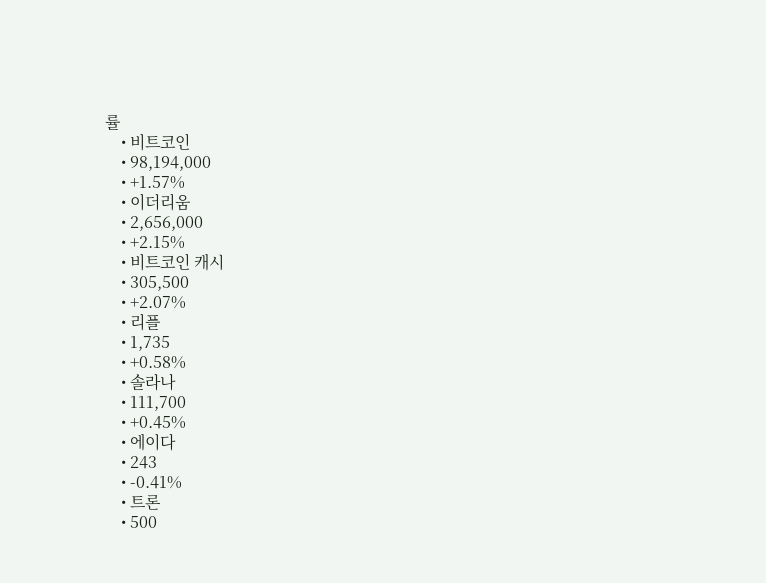률
    • 비트코인
    • 98,194,000
    • +1.57%
    • 이더리움
    • 2,656,000
    • +2.15%
    • 비트코인 캐시
    • 305,500
    • +2.07%
    • 리플
    • 1,735
    • +0.58%
    • 솔라나
    • 111,700
    • +0.45%
    • 에이다
    • 243
    • -0.41%
    • 트론
    • 500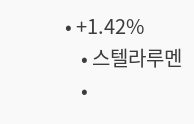• +1.42%
    • 스텔라루멘
    •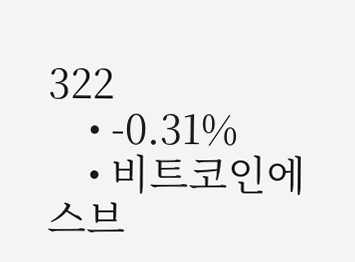322
    • -0.31%
    • 비트코인에스브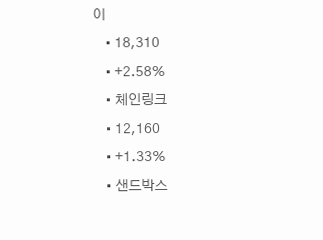이
    • 18,310
    • +2.58%
    • 체인링크
    • 12,160
    • +1.33%
    • 샌드박스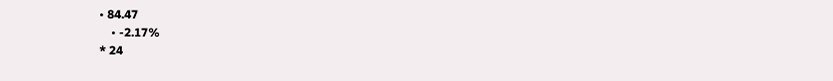• 84.47
    • -2.17%
* 24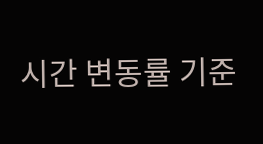시간 변동률 기준